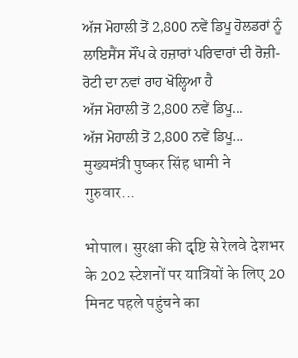ਅੱਜ ਮੋਹਾਲੀ ਤੋਂ 2,800 ਨਵੇਂ ਡਿਪੂ ਹੋਲਡਰਾਂ ਨੂੰ ਲਾਇਸੈਂਸ ਸੌਂਪ ਕੇ ਹਜ਼ਾਰਾਂ ਪਰਿਵਾਰਾਂ ਦੀ ਰੋਜ਼ੀ-ਰੋਟੀ ਦਾ ਨਵਾਂ ਰਾਹ ਖੋਲ੍ਹਿਆ ਹੈ
ਅੱਜ ਮੋਹਾਲੀ ਤੋਂ 2,800 ਨਵੇਂ ਡਿਪੂ...
ਅੱਜ ਮੋਹਾਲੀ ਤੋਂ 2,800 ਨਵੇਂ ਡਿਪੂ...
मुख्यमंत्री पुष्कर सिंह धामी ने गुरुवार...

भोपाल। सुरक्षा की दृष्टि से रेलवे देशभर के 202 स्टेशनों पर यात्रियों के लिए 20 मिनट पहले पहुंचने का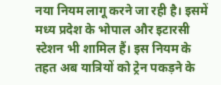नया नियम लागू करने जा रही है। इसमें मध्य प्रदेश के भोपाल और इटारसी स्टेशन भी शामिल हैं। इस नियम के तहत अब यात्रियों को ट्रेन पकड़ने के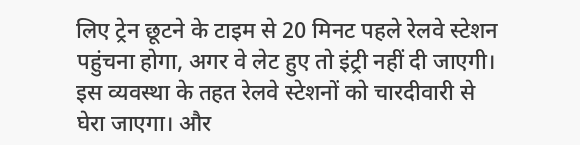लिए ट्रेन छूटने के टाइम से 20 मिनट पहले रेलवे स्टेशन पहुंचना होगा, अगर वे लेट हुए तो इंट्री नहीं दी जाएगी।
इस व्यवस्था के तहत रेलवे स्टेशनों को चारदीवारी से घेरा जाएगा। और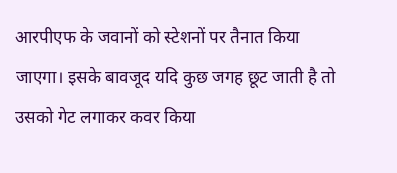आरपीएफ के जवानों को स्टेशनों पर तैनात किया जाएगा। इसके बावजूद यदि कुछ जगह छूट जाती है तो उसको गेट लगाकर कवर किया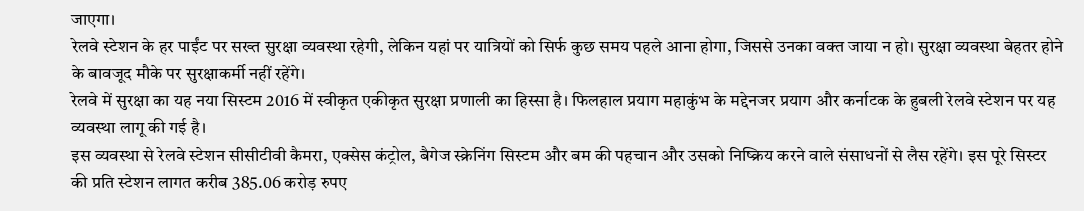जाएगा।
रेलवे स्टेशन के हर पाईंट पर सख्त सुरक्षा व्यवस्था रहेगी, लेकिन यहां पर यात्रियों को सिर्फ कुछ समय पहले आना होगा, जिससे उनका वक्त जाया न हो। सुरक्षा व्यवस्था बेहतर होने के बावजूद मौके पर सुरक्षाकर्मी नहीं रहेंगे।
रेलवे में सुरक्षा का यह नया सिस्टम 2016 में स्वीकृत एकीकृत सुरक्षा प्रणाली का हिस्सा है। फिलहाल प्रयाग महाकुंभ के मद्देनजर प्रयाग और कर्नाटक के हुबली रेलवे स्टेशन पर यह व्यवस्था लागू की गई है।
इस व्यवस्था से रेलवे स्टेशन सीसीटीवी कैमरा, एक्सेस कंट्रोल, बैगेज स्क्रेनिंग सिस्टम और बम की पहचान और उसको निष्क्रिय करने वाले संसाधनों से लैस रहेंगे। इस पूरे सिस्टर की प्रति स्टेशन लागत करीब 385.06 करोड़ रुपए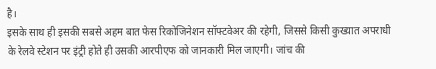है।
इसके साथ ही इसकी सबसे अहम बात फेस रिकोजिनेशन सॉफ्टवेअर की रहेगी, जिससे किसी कुख्यात अपराधी के रेलवे स्टेशन पर इंट्री होते ही उसकी आरपीएफ को जानकारी मिल जाएगी। जांच की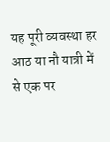यह पूरी व्यवस्था हर आठ या नौ यात्री में से एक पर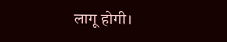लागू होगी।